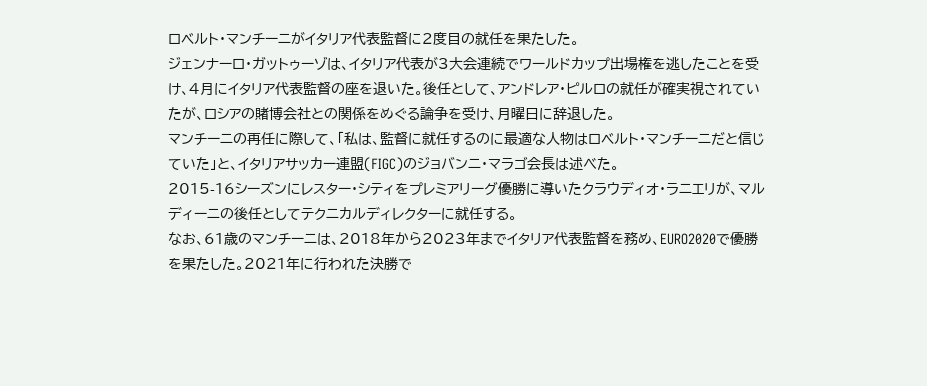ロベルト・マンチーニがイタリア代表監督に2度目の就任を果たした。
ジェンナーロ・ガットゥーゾは、イタリア代表が3大会連続でワールドカップ出場権を逃したことを受け、4月にイタリア代表監督の座を退いた。後任として、アンドレア・ピルロの就任が確実視されていたが、ロシアの賭博会社との関係をめぐる論争を受け、月曜日に辞退した。
マンチーニの再任に際して、「私は、監督に就任するのに最適な人物はロベルト・マンチーニだと信じていた」と、イタリアサッカー連盟(FIGC)のジョバンニ・マラゴ会長は述べた。
2015-16シーズンにレスター・シティをプレミアリーグ優勝に導いたクラウディオ・ラニエリが、マルディーニの後任としてテクニカルディレクターに就任する。
なお、61歳のマンチーニは、2018年から2023年までイタリア代表監督を務め、EURO2020で優勝を果たした。2021年に行われた決勝で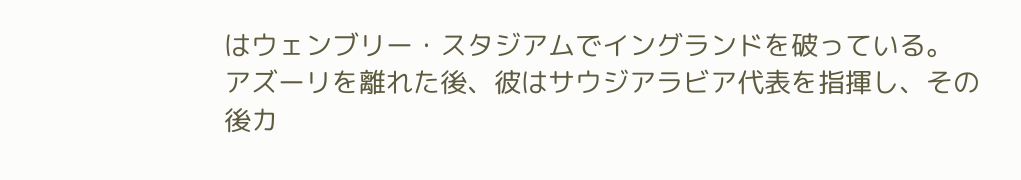はウェンブリー・スタジアムでイングランドを破っている。
アズーリを離れた後、彼はサウジアラビア代表を指揮し、その後カ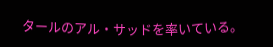タールのアル・サッドを率いている。